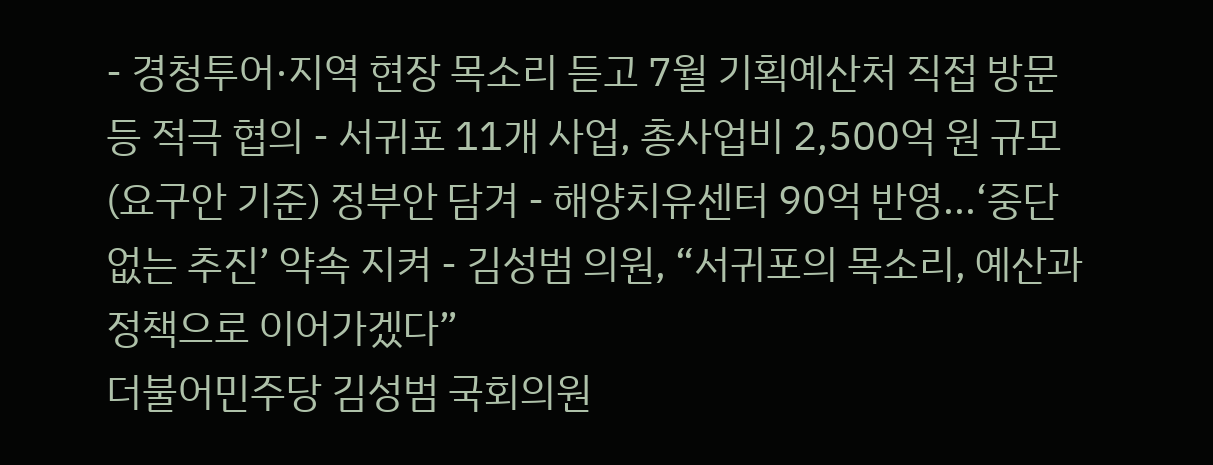- 경청투어·지역 현장 목소리 듣고 7월 기획예산처 직접 방문 등 적극 협의 - 서귀포 11개 사업, 총사업비 2,500억 원 규모(요구안 기준) 정부안 담겨 - 해양치유센터 90억 반영...‘중단 없는 추진’ 약속 지켜 - 김성범 의원, “서귀포의 목소리, 예산과 정책으로 이어가겠다”
더불어민주당 김성범 국회의원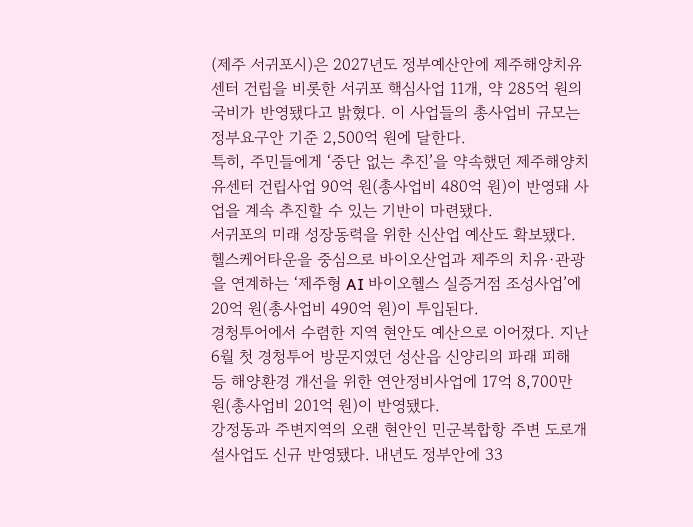(제주 서귀포시)은 2027년도 정부예산안에 제주해양치유센터 건립을 비롯한 서귀포 핵심사업 11개, 약 285억 원의 국비가 반영됐다고 밝혔다. 이 사업들의 총사업비 규모는 정부요구안 기준 2,500억 원에 달한다.
특히, 주민들에게 ‘중단 없는 추진’을 약속했던 제주해양치유센터 건립사업 90억 원(총사업비 480억 원)이 반영돼 사업을 계속 추진할 수 있는 기반이 마련됐다.
서귀포의 미래 성장동력을 위한 신산업 예산도 확보됐다. 헬스케어타운을 중심으로 바이오산업과 제주의 치유·관광을 연계하는 ‘제주형 AI 바이오헬스 실증거점 조성사업’에 20억 원(총사업비 490억 원)이 투입된다.
경청투어에서 수렴한 지역 현안도 예산으로 이어졌다. 지난 6월 첫 경청투어 방문지였던 성산읍 신양리의 파래 피해 등 해양환경 개선을 위한 연안정비사업에 17억 8,700만 원(총사업비 201억 원)이 반영됐다.
강정동과 주변지역의 오랜 현안인 민군복합항 주변 도로개설사업도 신규 반영됐다. 내년도 정부안에 33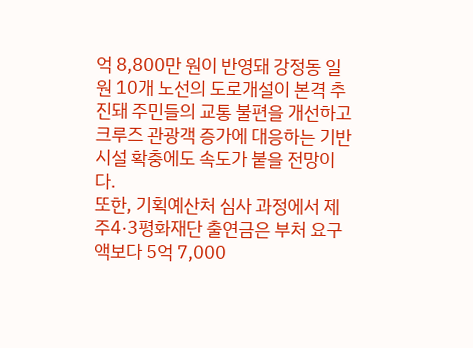억 8,800만 원이 반영돼 강정동 일원 10개 노선의 도로개설이 본격 추진돼 주민들의 교통 불편을 개선하고 크루즈 관광객 증가에 대응하는 기반시설 확충에도 속도가 붙을 전망이다.
또한, 기획예산처 심사 과정에서 제주4·3평화재단 출연금은 부처 요구액보다 5억 7,000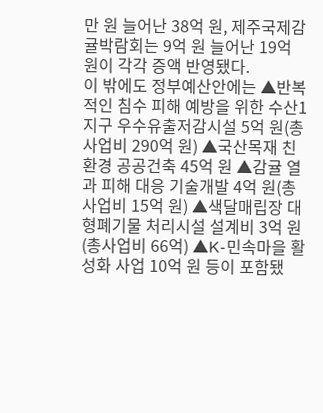만 원 늘어난 38억 원, 제주국제감귤박람회는 9억 원 늘어난 19억 원이 각각 증액 반영됐다.
이 밖에도 정부예산안에는 ▲반복적인 침수 피해 예방을 위한 수산1지구 우수유출저감시설 5억 원(총사업비 290억 원) ▲국산목재 친환경 공공건축 45억 원 ▲감귤 열과 피해 대응 기술개발 4억 원(총사업비 15억 원) ▲색달매립장 대형폐기물 처리시설 설계비 3억 원(총사업비 66억) ▲K-민속마을 활성화 사업 10억 원 등이 포함됐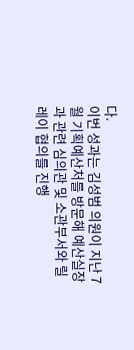다.
이번 성과는 김성범 의원이 지난 7월 기획예산처를 방문해 예산실장과 관련 심의관 및 소관부서와 릴레이 협의를 진행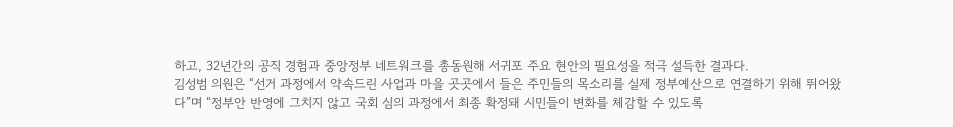하고, 32년간의 공직 경험과 중앙정부 네트워크를 총동원해 서귀포 주요 현안의 필요성을 적극 설득한 결과다.
김성범 의원은 “선거 과정에서 약속드린 사업과 마을 곳곳에서 들은 주민들의 목소리를 실제 정부예산으로 연결하기 위해 뛰어왔다”며 “정부안 반영에 그치지 않고 국회 심의 과정에서 최종 확정돼 시민들이 변화를 체감할 수 있도록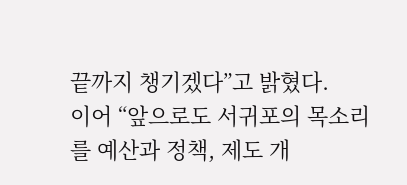끝까지 챙기겠다”고 밝혔다.
이어 “앞으로도 서귀포의 목소리를 예산과 정책, 제도 개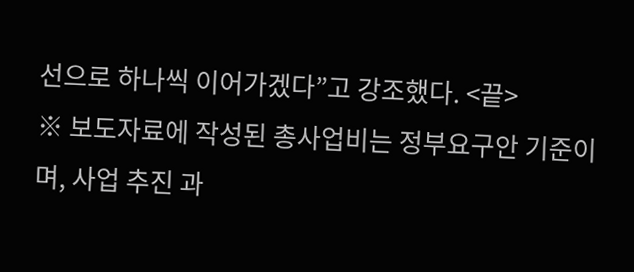선으로 하나씩 이어가겠다”고 강조했다. <끝>
※ 보도자료에 작성된 총사업비는 정부요구안 기준이며, 사업 추진 과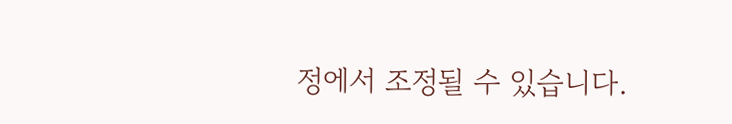정에서 조정될 수 있습니다.